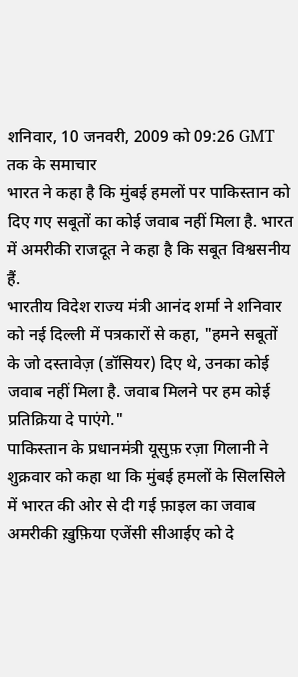शनिवार, 10 जनवरी, 2009 को 09:26 GMT तक के समाचार
भारत ने कहा है कि मुंबई हमलों पर पाकिस्तान को दिए गए सबूतों का कोई जवाब नहीं मिला है. भारत में अमरीकी राजदूत ने कहा है कि सबूत विश्वसनीय हैं.
भारतीय विदेश राज्य मंत्री आनंद शर्मा ने शनिवार को नई दिल्ली में पत्रकारों से कहा, "हमने सबूतों के जो दस्तावेज़ (डॉसियर) दिए थे, उनका कोई जवाब नहीं मिला है. जवाब मिलने पर हम कोई प्रतिक्रिया दे पाएंगे."
पाकिस्तान के प्रधानमंत्री यूसुफ़ रज़ा गिलानी ने शुक्रवार को कहा था कि मुंबई हमलों के सिलसिले में भारत की ओर से दी गई फ़ाइल का जवाब अमरीकी ख़ुफ़िया एजेंसी सीआईए को दे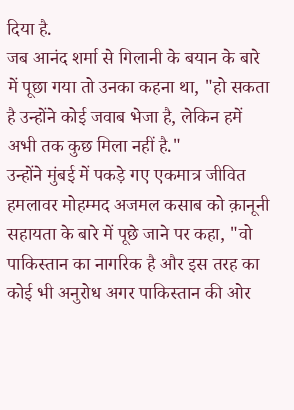दिया है.
जब आनंद शर्मा से गिलानी के बयान के बारे में पूछा गया तो उनका कहना था, "हो सकता है उन्होंने कोई जवाब भेजा है, लेकिन हमें अभी तक कुछ मिला नहीं है."
उन्होंने मुंबई में पकड़े गए एकमात्र जीवित हमलावर मोहम्मद अजमल कसाब को क़ानूनी सहायता के बारे में पूछे जाने पर कहा, "वो पाकिस्तान का नागरिक है और इस तरह का कोई भी अनुरोध अगर पाकिस्तान की ओर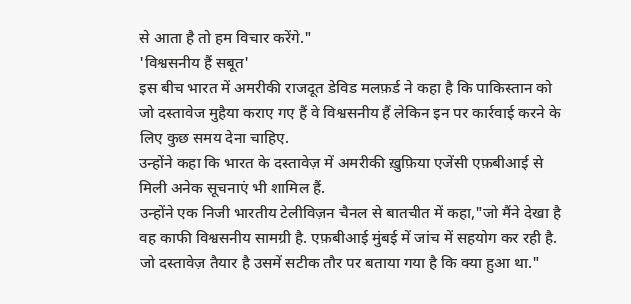से आता है तो हम विचार करेंगे."
'विश्वसनीय हैं सबूत'
इस बीच भारत में अमरीकी राजदूत डेविड मलफ़र्ड ने कहा है कि पाकिस्तान को जो दस्तावेज मुहैया कराए गए हैं वे विश्वसनीय हैं लेकिन इन पर कार्रवाई करने के लिए कुछ समय देना चाहिए.
उन्होंने कहा कि भारत के दस्तावेज़ में अमरीकी ख़ुफ़िया एजेंसी एफ़बीआई से मिली अनेक सूचनाएं भी शामिल हैं.
उन्होंने एक निजी भारतीय टेलीविज़न चैनल से बातचीत में कहा,"जो मैंने देखा है वह काफी विश्वसनीय सामग्री है. एफ़बीआई मुंबई में जांच में सहयोग कर रही है. जो दस्तावेज़ तैयार है उसमें सटीक तौर पर बताया गया है कि क्या हुआ था."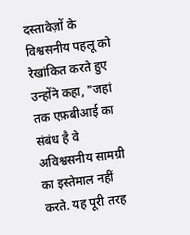दस्तावेज़ों के विश्वसनीय पहलू को रेखांकित करते हुए उन्होंने कहा, "जहां तक एफ़बीआई का संबंध है वे अविश्वसनीय सामग्री का इस्तेमाल नहीं करते. यह पूरी तरह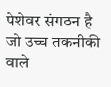पेशेवर संगठन है जो उच्च तकनीकी वाले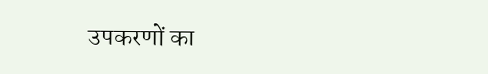उपकरणों का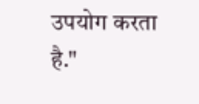उपयोग करता है."